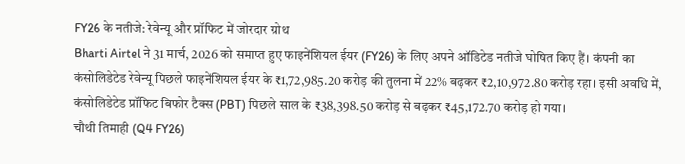FY26 के नतीजे: रेवेन्यू और प्रॉफिट में जोरदार ग्रोथ
Bharti Airtel ने 31 मार्च, 2026 को समाप्त हुए फाइनेंशियल ईयर (FY26) के लिए अपने ऑडिटेड नतीजे घोषित किए हैं। कंपनी का कंसोलिडेटेड रेवेन्यू पिछले फाइनेंशियल ईयर के ₹1,72,985.20 करोड़ की तुलना में 22% बढ़कर ₹2,10,972.80 करोड़ रहा। इसी अवधि में, कंसोलिडेटेड प्रॉफिट बिफोर टैक्स (PBT) पिछले साल के ₹38,398.50 करोड़ से बढ़कर ₹45,172.70 करोड़ हो गया।
चौथी तिमाही (Q4 FY26)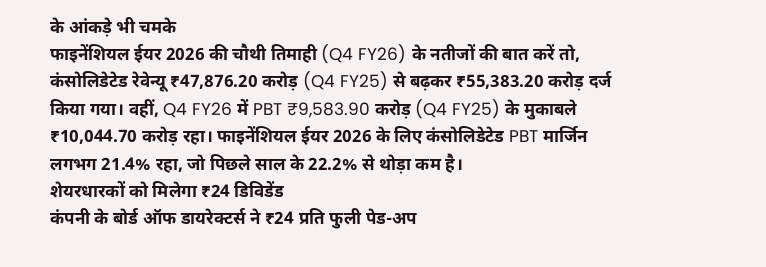के आंकड़े भी चमके
फाइनेंशियल ईयर 2026 की चौथी तिमाही (Q4 FY26) के नतीजों की बात करें तो, कंसोलिडेटेड रेवेन्यू ₹47,876.20 करोड़ (Q4 FY25) से बढ़कर ₹55,383.20 करोड़ दर्ज किया गया। वहीं, Q4 FY26 में PBT ₹9,583.90 करोड़ (Q4 FY25) के मुकाबले ₹10,044.70 करोड़ रहा। फाइनेंशियल ईयर 2026 के लिए कंसोलिडेटेड PBT मार्जिन लगभग 21.4% रहा, जो पिछले साल के 22.2% से थोड़ा कम है।
शेयरधारकों को मिलेगा ₹24 डिविडेंड
कंपनी के बोर्ड ऑफ डायरेक्टर्स ने ₹24 प्रति फुली पेड-अप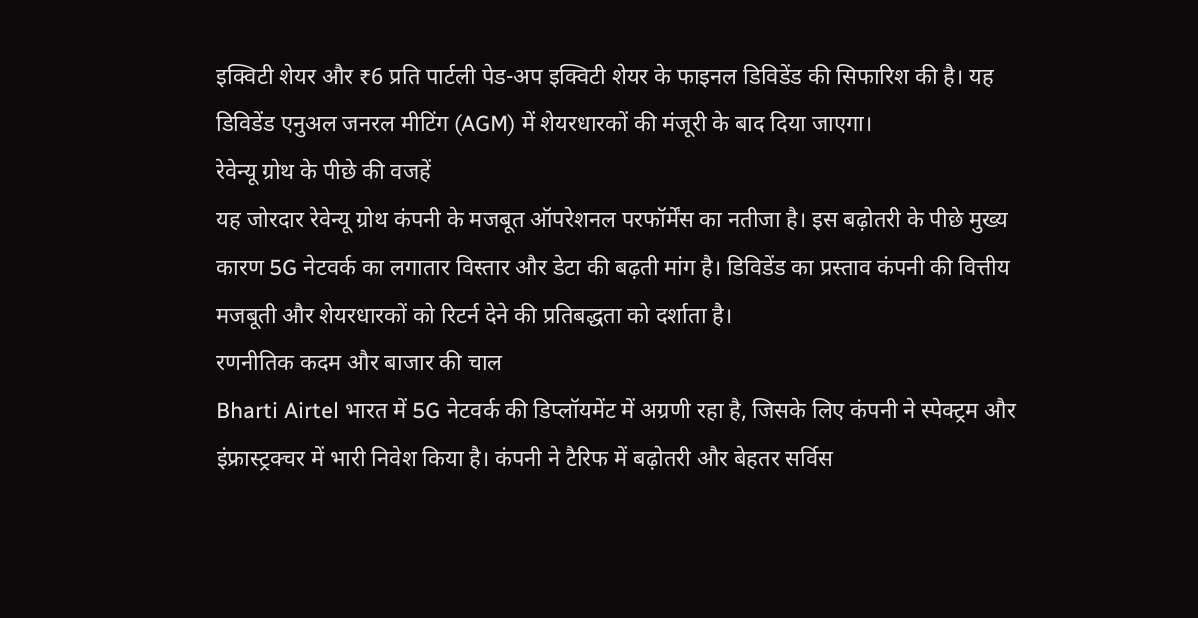इक्विटी शेयर और ₹6 प्रति पार्टली पेड-अप इक्विटी शेयर के फाइनल डिविडेंड की सिफारिश की है। यह डिविडेंड एनुअल जनरल मीटिंग (AGM) में शेयरधारकों की मंजूरी के बाद दिया जाएगा।
रेवेन्यू ग्रोथ के पीछे की वजहें
यह जोरदार रेवेन्यू ग्रोथ कंपनी के मजबूत ऑपरेशनल परफॉर्मेंस का नतीजा है। इस बढ़ोतरी के पीछे मुख्य कारण 5G नेटवर्क का लगातार विस्तार और डेटा की बढ़ती मांग है। डिविडेंड का प्रस्ताव कंपनी की वित्तीय मजबूती और शेयरधारकों को रिटर्न देने की प्रतिबद्धता को दर्शाता है।
रणनीतिक कदम और बाजार की चाल
Bharti Airtel भारत में 5G नेटवर्क की डिप्लॉयमेंट में अग्रणी रहा है, जिसके लिए कंपनी ने स्पेक्ट्रम और इंफ्रास्ट्रक्चर में भारी निवेश किया है। कंपनी ने टैरिफ में बढ़ोतरी और बेहतर सर्विस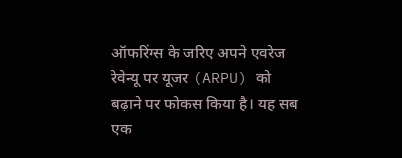ऑफरिंग्स के जरिए अपने एवरेज रेवेन्यू पर यूजर (ARPU) को बढ़ाने पर फोकस किया है। यह सब एक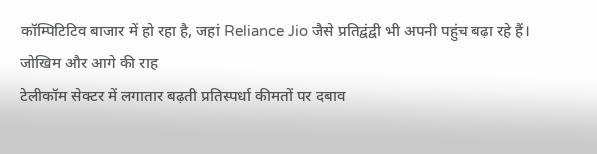कॉम्पिटिटिव बाजार में हो रहा है, जहां Reliance Jio जैसे प्रतिद्वंद्वी भी अपनी पहुंच बढ़ा रहे हैं।
जोखिम और आगे की राह
टेलीकॉम सेक्टर में लगातार बढ़ती प्रतिस्पर्धा कीमतों पर दबाव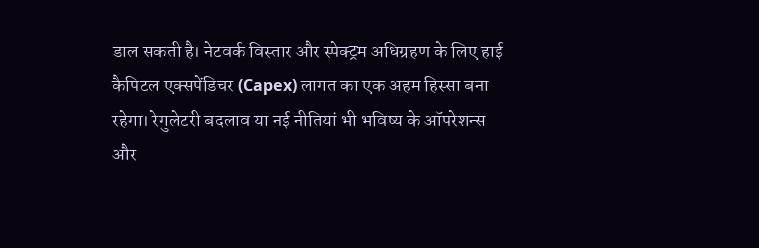डाल सकती है। नेटवर्क विस्तार और स्पेक्ट्रम अधिग्रहण के लिए हाई कैपिटल एक्सपेंडिचर (Capex) लागत का एक अहम हिस्सा बना रहेगा। रेगुलेटरी बदलाव या नई नीतियां भी भविष्य के ऑपरेशन्स और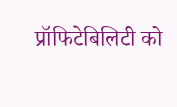प्रॉफिटेबिलिटी को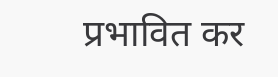प्रभावित कर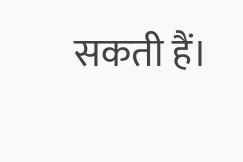सकती हैं।